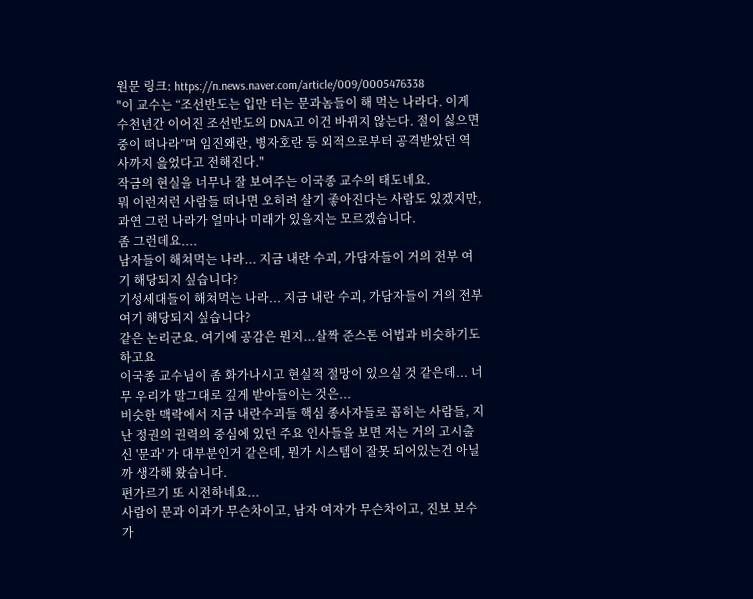원문 링크: https://n.news.naver.com/article/009/0005476338
"이 교수는 “조선반도는 입만 터는 문과놈들이 해 먹는 나라다. 이게 수천년간 이어진 조선반도의 DNA고 이건 바뀌지 않는다. 절이 싫으면 중이 떠나라”며 임진왜란, 병자호란 등 외적으로부터 공격받았던 역사까지 읊었다고 전해진다."
작금의 현실을 너무나 잘 보여주는 이국종 교수의 태도네요.
뭐 이런저런 사람들 떠나면 오히려 살기 좋아진다는 사람도 있겠지만,
과연 그런 나라가 얼마나 미래가 있을지는 모르겠습니다.
좀 그런데요....
남자들이 해쳐먹는 나라... 지금 내란 수괴, 가담자들이 거의 전부 여기 해당되지 싶습니다?
기성세대들이 해쳐먹는 나라... 지금 내란 수괴, 가담자들이 거의 전부 여기 해당되지 싶습니다?
같은 논리군요. 여기에 공감은 뭔지...살짝 준스톤 어법과 비슷하기도 하고요
이국종 교수님이 좀 화가나시고 현실적 절망이 있으실 것 같은데... 너무 우리가 말그대로 깊게 받아들이는 것은...
비슷한 맥락에서 지금 내란수괴들 핵심 종사자들로 꼽히는 사람들, 지난 정권의 권력의 중심에 있던 주요 인사들을 보면 저는 거의 고시출신 '문과' 가 대부분인거 같은데, 뭔가 시스템이 잘못 되어있는건 아닐까 생각해 왔습니다.
편가르기 또 시전하네요...
사람이 문과 이과가 무슨차이고, 남자 여자가 무슨차이고, 진보 보수가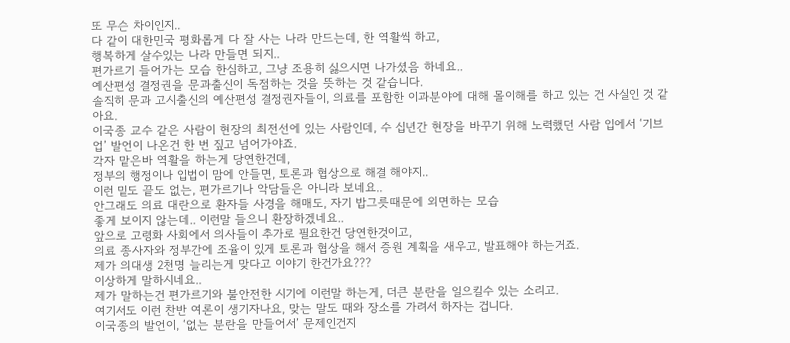또 무슨 차이인지..
다 같이 대한민국 평화롭게 다 잘 사는 나라 만드는데, 한 역활씩 하고,
행복하게 살수있는 나라 만들면 되지..
편가르기 들어가는 모습 한심하고, 그냥 조용히 싫으시면 나가셨음 하네요..
예산편성 결정권을 문과출신이 독점하는 것을 뜻하는 것 같습니다.
솔직히 문과 고시출신의 예산편성 결정권자들이, 의료를 포함한 이과분야에 대해 몰이해를 하고 있는 건 사실인 것 같아요.
이국종 교수 같은 사람이 현장의 최전선에 있는 사람인데, 수 십년간 현장을 바꾸기 위해 노력했던 사람 입에서 ‘기브업’ 발언이 나온건 한 번 짚고 넘어가야죠.
각자 맡은바 역활을 하는게 당연한건데,
정부의 행정이나 입법이 맘에 안들면, 토론과 협상으로 해결 해야지..
이런 밑도 끝도 없는, 편가르기나 악담들은 아니라 보네요..
안그래도 의료 대란으로 환자들 사경을 해매도, 자기 밥그릇때문에 외면하는 모습
좋게 보이지 않는데.. 이런말 들으니 환장하겠네요..
앞으로 고령화 사회에서 의사들이 추가로 필요한건 당연한것이고,
의료 종사자와 정부간에 조율이 있게 토론과 협상을 해서 증원 계획을 새우고, 발표해야 하는거죠.
제가 의대생 2천명 늘리는게 맞다고 이야기 한건가요???
이상하게 말하시네요..
제가 말하는건 편가르기와 불안전한 시기에 이런말 하는게, 더큰 분란을 일으킬수 있는 소리고.
여기서도 이런 찬반 여론이 생기자나요, 맞는 말도 때와 장소를 가려서 하자는 겁니다.
이국종의 발언이, ‘없는 분란을 만들어서’ 문제인건지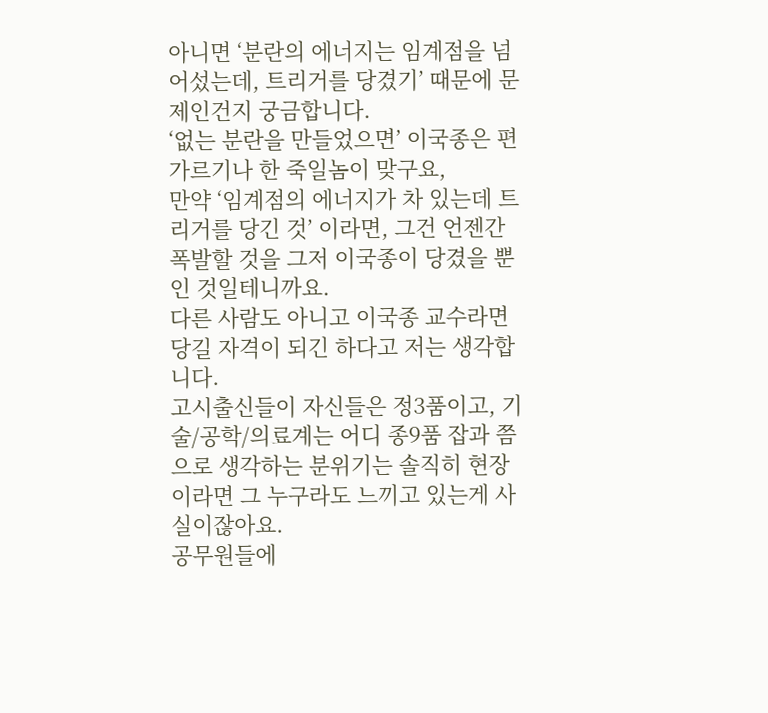아니면 ‘분란의 에너지는 임계점을 넘어섰는데, 트리거를 당겼기’ 때문에 문제인건지 궁금합니다.
‘없는 분란을 만들었으면’ 이국종은 편가르기나 한 죽일놈이 맞구요,
만약 ‘임계점의 에너지가 차 있는데 트리거를 당긴 것’ 이라면, 그건 언젠간 폭발할 것을 그저 이국종이 당겼을 뿐인 것일테니까요.
다른 사람도 아니고 이국종 교수라면 당길 자격이 되긴 하다고 저는 생각합니다.
고시출신들이 자신들은 정3품이고, 기술/공학/의료계는 어디 종9품 잡과 쯤으로 생각하는 분위기는 솔직히 현장이라면 그 누구라도 느끼고 있는게 사실이잖아요.
공무원들에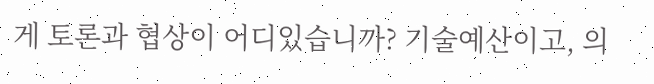게 토론과 협상이 어디있습니까? 기술예산이고, 의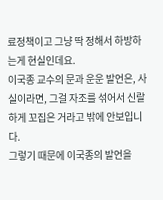료정책이고 그냥 딱 정해서 하방하는게 현실인데요.
이국종 교수의 문과 운운 발언은, 사실이라면, 그걸 자조를 섞어서 신랄하게 꼬집은 거라고 밖에 안보입니다.
그렇기 때문에 이국종의 발언을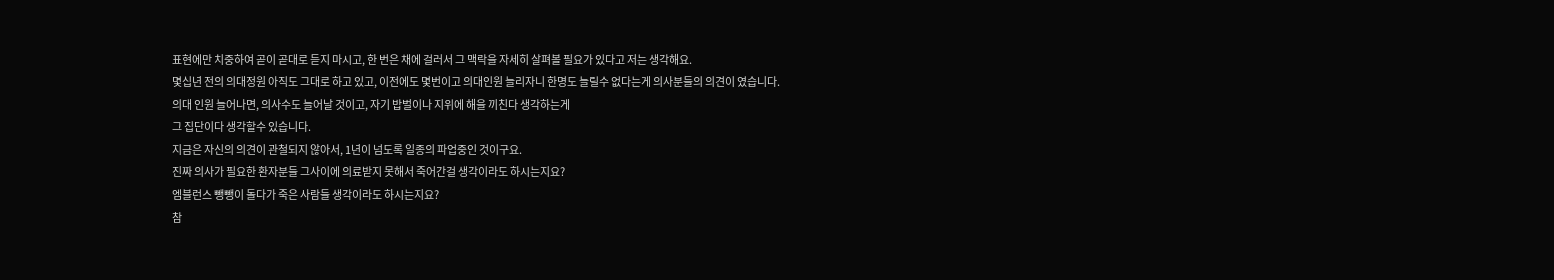표현에만 치중하여 곧이 곧대로 듣지 마시고, 한 번은 채에 걸러서 그 맥락을 자세히 살펴볼 필요가 있다고 저는 생각해요.
몇십년 전의 의대정원 아직도 그대로 하고 있고, 이전에도 몇번이고 의대인원 늘리자니 한명도 늘릴수 없다는게 의사분들의 의견이 였습니다.
의대 인원 늘어나면, 의사수도 늘어날 것이고, 자기 밥벌이나 지위에 해을 끼친다 생각하는게
그 집단이다 생각할수 있습니다.
지금은 자신의 의견이 관철되지 않아서, 1년이 넘도록 일종의 파업중인 것이구요.
진짜 의사가 필요한 환자분들 그사이에 의료받지 못해서 죽어간걸 생각이라도 하시는지요?
엠블런스 뺑뺑이 돌다가 죽은 사람들 생각이라도 하시는지요?
참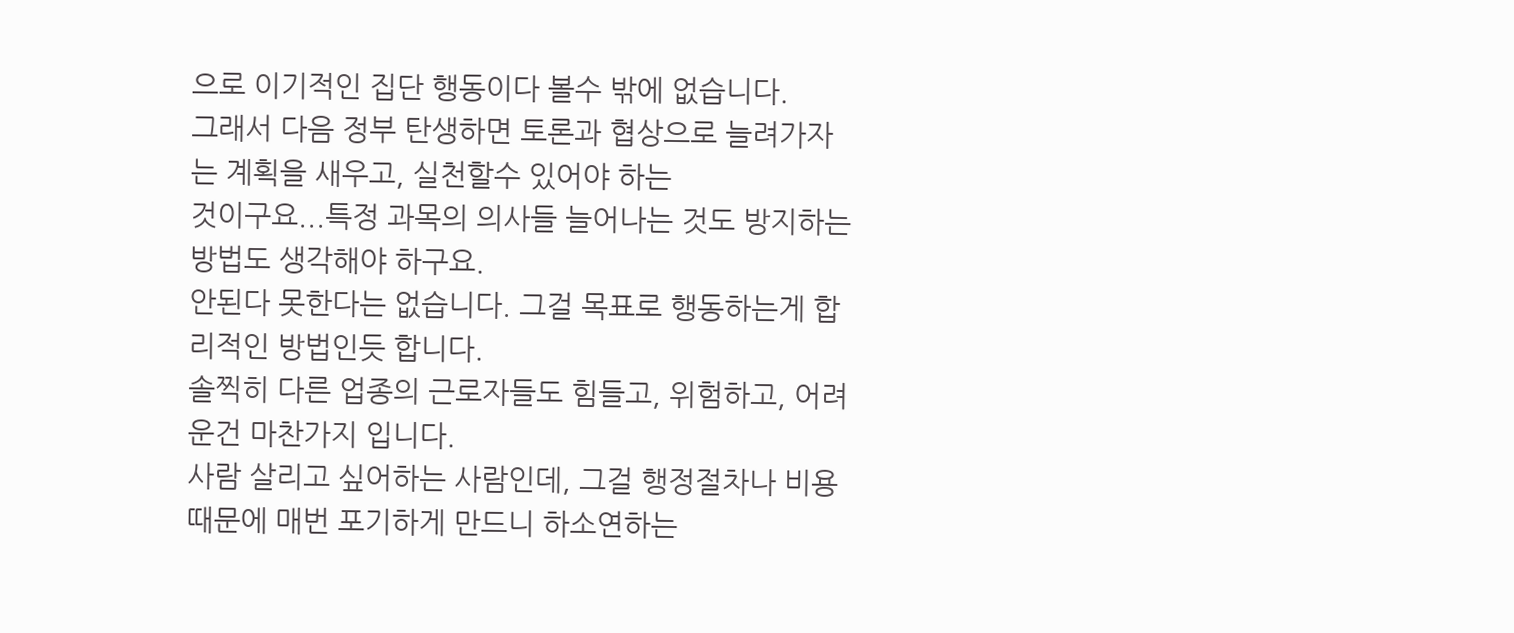으로 이기적인 집단 행동이다 볼수 밖에 없습니다.
그래서 다음 정부 탄생하면 토론과 협상으로 늘려가자는 계획을 새우고, 실천할수 있어야 하는
것이구요...특정 과목의 의사들 늘어나는 것도 방지하는 방법도 생각해야 하구요.
안된다 못한다는 없습니다. 그걸 목표로 행동하는게 합리적인 방법인듯 합니다.
솔찍히 다른 업종의 근로자들도 힘들고, 위험하고, 어려운건 마찬가지 입니다.
사람 살리고 싶어하는 사람인데, 그걸 행정절차나 비용 때문에 매번 포기하게 만드니 하소연하는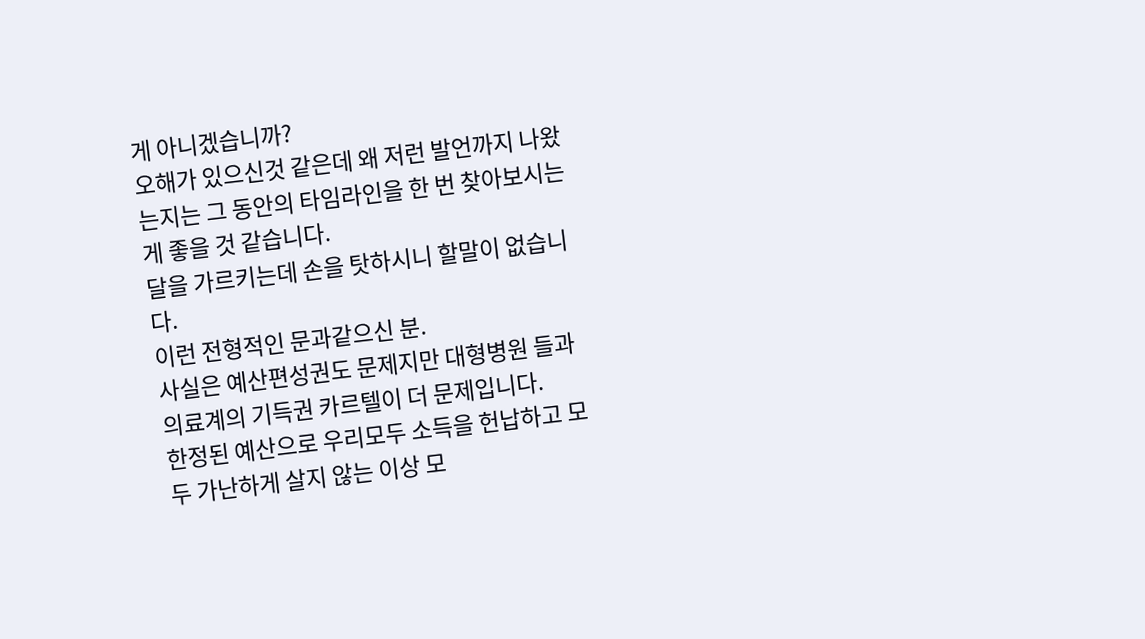게 아니겠습니까?
오해가 있으신것 같은데 왜 저런 발언까지 나왔는지는 그 동안의 타임라인을 한 번 찾아보시는게 좋을 것 같습니다.
달을 가르키는데 손을 탓하시니 할말이 없습니다.
이런 전형적인 문과같으신 분.
사실은 예산편성권도 문제지만 대형병원 들과 의료계의 기득권 카르텔이 더 문제입니다.
한정된 예산으로 우리모두 소득을 헌납하고 모두 가난하게 살지 않는 이상 모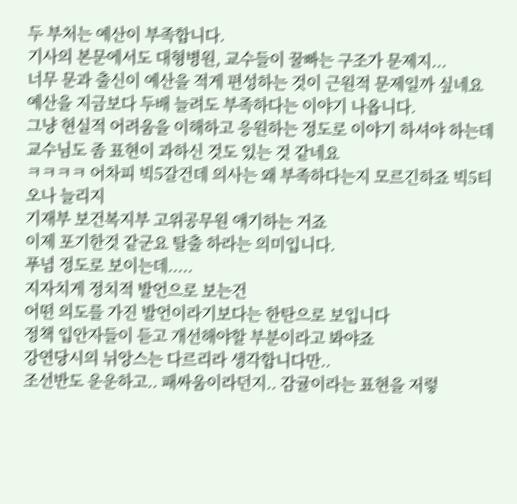두 부처는 예산이 부족합니다.
기사의 본문에서도 대형병원, 교수들이 꿀빠는 구조가 문제지...
너무 문과 출신이 예산을 적게 편성하는 것이 근원적 문제일까 싶네요
예산을 지금보다 두배 늘려도 부족하다는 이야기 나옵니다.
그냥 현실적 어려움을 이해하고 응원하는 정도로 이야기 하셔야 하는데
교수님도 좀 표현이 과하신 것도 있는 것 같네요
ㅋㅋㅋㅋ 어차피 빅5갈건데 의사는 왜 부족하다는지 모르긴하죠 빅5티오나 늘리지
기재부 보건복지부 고위공무원 얘기하는 거죠
이제 포기한것 같군요 탈출 하라는 의미입니다.
푸념 정도로 보이는데.....
지자치게 정치적 발언으로 보는건
어떤 의도를 가진 발언이라기보다는 한탄으로 보입니다
정책 입안자들이 듣고 개선해야할 부분이라고 봐야죠
강연당시의 뉘앙스는 다르리라 생각합니다만..
조선반도 운운하고.. 패싸움이라던지.. 감귤이라는 표현을 저렇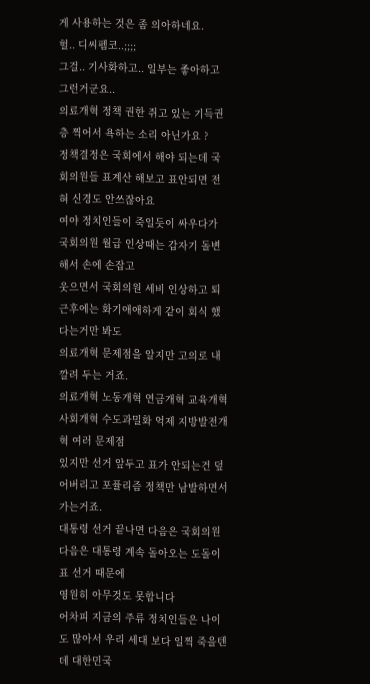게 사용하는 것은 좀 의아하네요.
헐.. 디씨펨코..;;;;
그걸.. 기사화하고.. 일부는 좋아하고 그런거군요..
의료개혁 정책 권한 쥐고 있는 기득권층 찍어서 욕하는 소리 아닌가요 ?
정책결정은 국회에서 해야 되는데 국회의원들 표계산 해보고 표안되면 전혀 신경도 안쓰잖아요
여야 정치인들이 죽일듯이 싸우다가 국회의원 월급 인상때는 갑자기 돌변해서 손에 손잡고
웃으면서 국회의원 세비 인상하고 퇴근후에는 화기애애하게 같이 회식 했다는거만 봐도
의료개혁 문제점을 알지만 고의로 내깔려 두는 거죠.
의료개혁 노동개혁 연금개혁 교육개혁 사회개혁 수도과밀화 억제 지방발전개혁 여러 문제점
있지만 선거 앞두고 표가 안되는건 덮어버리고 포퓰리즘 정책만 남발하면서 가는거죠.
대통령 선거 끝나면 다음은 국회의원 다음은 대통령 계속 돌아오는 도돌이표 선거 때문에
영원히 아무것도 못합니다
어차피 지금의 주류 정치인들은 나이도 많아서 우리 세대 보다 일찍 죽을텐데 대한민국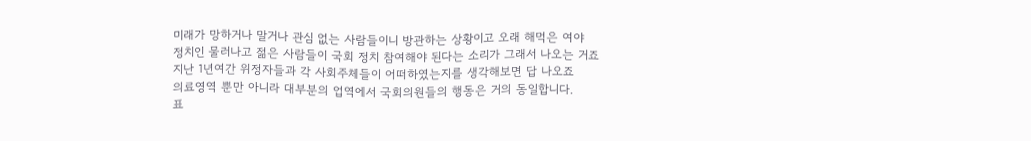미래가 망하거나 말거나 관심 없는 사람들이니 방관하는 상황이고 오래 해먹은 여야
정치인 물러나고 젊은 사람들이 국회 정치 참여해야 된다는 소리가 그래서 나오는 거죠
지난 1년여간 위정자들과 각 사회주체들이 어떠하였는지를 생각해보면 답 나오죠
의료영역 뿐만 아니라 대부분의 업역에서 국회의원들의 행동은 거의 동일합니다.
표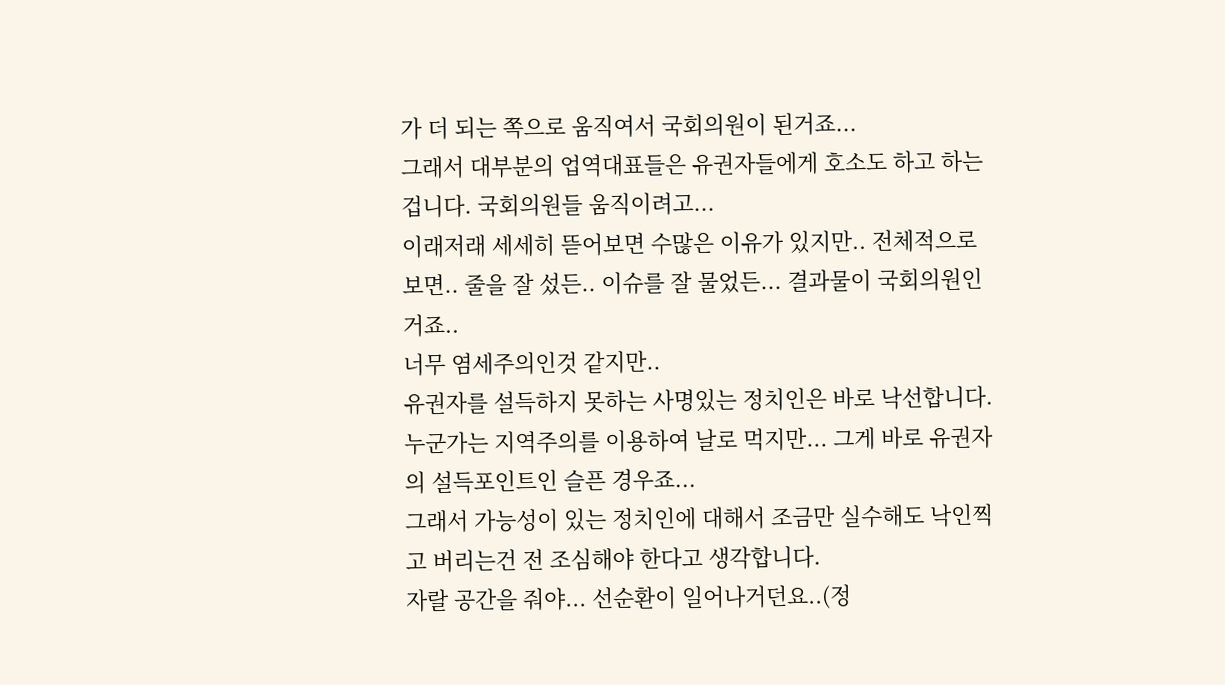가 더 되는 쪽으로 움직여서 국회의원이 된거죠...
그래서 대부분의 업역대표들은 유권자들에게 호소도 하고 하는겁니다. 국회의원들 움직이려고...
이래저래 세세히 뜯어보면 수많은 이유가 있지만.. 전체적으로 보면.. 줄을 잘 섰든.. 이슈를 잘 물었든... 결과물이 국회의원인거죠..
너무 염세주의인것 같지만..
유권자를 설득하지 못하는 사명있는 정치인은 바로 낙선합니다.
누군가는 지역주의를 이용하여 날로 먹지만... 그게 바로 유권자의 설득포인트인 슬픈 경우죠...
그래서 가능성이 있는 정치인에 대해서 조금만 실수해도 낙인찍고 버리는건 전 조심해야 한다고 생각합니다.
자랄 공간을 줘야... 선순환이 일어나거던요..(정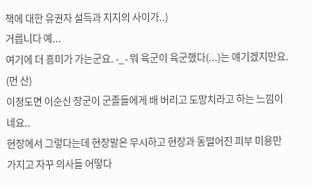책에 대한 유권자 설득과 지지의 사이가..)
거릅니다 예...
여기에 더 흥미가 가는군요. -_- 뭐 육군이 육군했다(...)는 얘기겠지만요. (먼 산)
이정도면 이순신 장군이 군졸들에게 배 버리고 도망치라고 하는 느낌이네요..
현장에서 그렇다는데 현장말은 무시하고 현장과 동떨어진 피부 미용만 가지고 자꾸 의사들 어떻다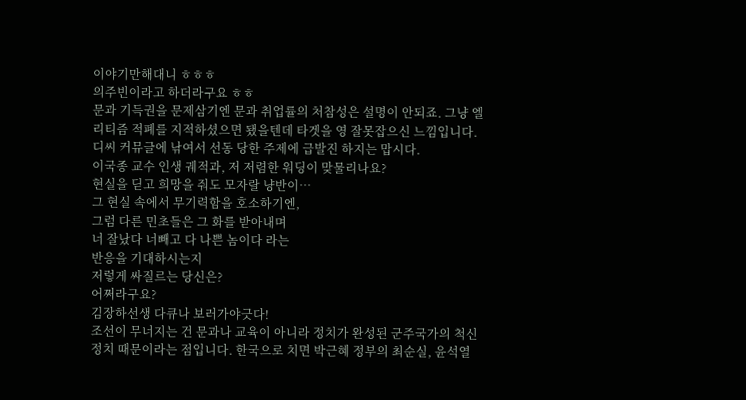이야기만해대니 ㅎㅎㅎ
의주빈이라고 하더라구요 ㅎㅎ
문과 기득권을 문제삼기엔 문과 취업률의 처참성은 설명이 안되죠. 그냥 엘리티즘 적폐를 지적하셨으면 됐을텐데 타겟을 영 잘못잡으신 느낌입니다.
디씨 커뮤글에 낚여서 선동 당한 주제에 급발진 하지는 맙시다.
이국종 교수 인생 궤적과, 저 저렴한 워딩이 맞물리나요?
현실을 딛고 희망을 줘도 모자랄 냥반이…
그 현실 속에서 무기력함을 호소하기엔,
그럼 다른 민초들은 그 화를 받아내며
너 잘났다 너빼고 다 나쁜 놈이다 라는
반응을 기대하시는지
저렇게 싸질르는 당신은?
어쩌라구요?
김장하선생 다큐나 보러가야긋다!
조선이 무너지는 건 문과나 교육이 아니라 정치가 완성된 군주국가의 척신정치 때문이라는 점입니다. 한국으로 치면 박근혜 정부의 최순실, 윤석열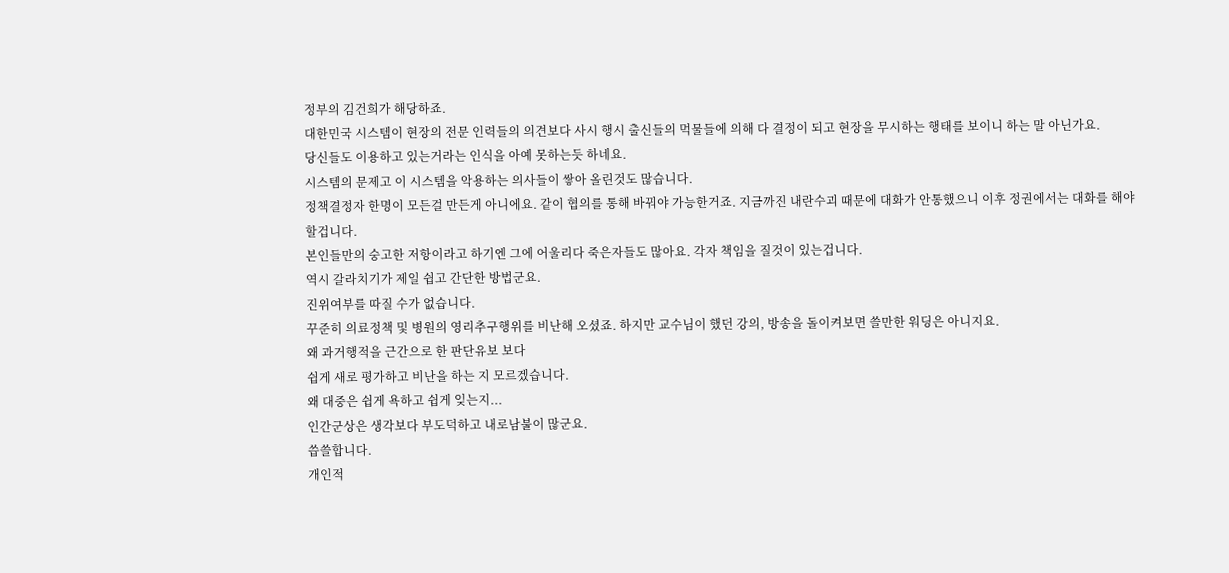정부의 김건희가 해당하죠.
대한민국 시스템이 현장의 전문 인력들의 의견보다 사시 행시 출신들의 먹물들에 의해 다 결정이 되고 현장을 무시하는 행태를 보이니 하는 말 아닌가요.
당신들도 이용하고 있는거라는 인식을 아예 못하는듯 하네요.
시스템의 문제고 이 시스템을 악용하는 의사들이 쌓아 올린것도 많습니다.
정책결정자 한명이 모든걸 만든게 아니에요. 같이 협의를 통해 바꿔야 가능한거죠. 지금까진 내란수괴 때문에 대화가 안통했으니 이후 정권에서는 대화를 해야할겁니다.
본인들만의 숭고한 저항이라고 하기엔 그에 어울리다 죽은자들도 많아요. 각자 책임을 질것이 있는겁니다.
역시 갈라치기가 제일 쉽고 간단한 방법군요.
진위여부를 따질 수가 없습니다.
꾸준히 의료정책 및 병원의 영리추구행위를 비난해 오셨죠. 하지만 교수님이 했던 강의, 방송을 돌이켜보면 쓸만한 워딩은 아니지요.
왜 과거행적을 근간으로 한 판단유보 보다
쉽게 새로 평가하고 비난을 하는 지 모르겠습니다.
왜 대중은 쉽게 욕하고 쉽게 잊는지...
인간군상은 생각보다 부도덕하고 내로남불이 많군요.
씁쓸합니다.
개인적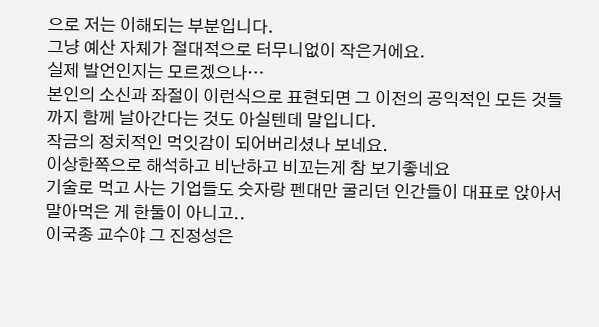으로 저는 이해되는 부분입니다.
그냥 예산 자체가 절대적으로 터무니없이 작은거에요.
실제 발언인지는 모르겠으나…
본인의 소신과 좌절이 이런식으로 표현되면 그 이전의 공익적인 모든 것들까지 함께 날아간다는 것도 아실텐데 말입니다.
작금의 정치적인 먹잇감이 되어버리셨나 보네요.
이상한쪽으로 해석하고 비난하고 비꼬는게 참 보기좋네요
기술로 먹고 사는 기업들도 숫자랑 펜대만 굴리던 인간들이 대표로 앉아서 말아먹은 게 한둘이 아니고..
이국종 교수야 그 진정성은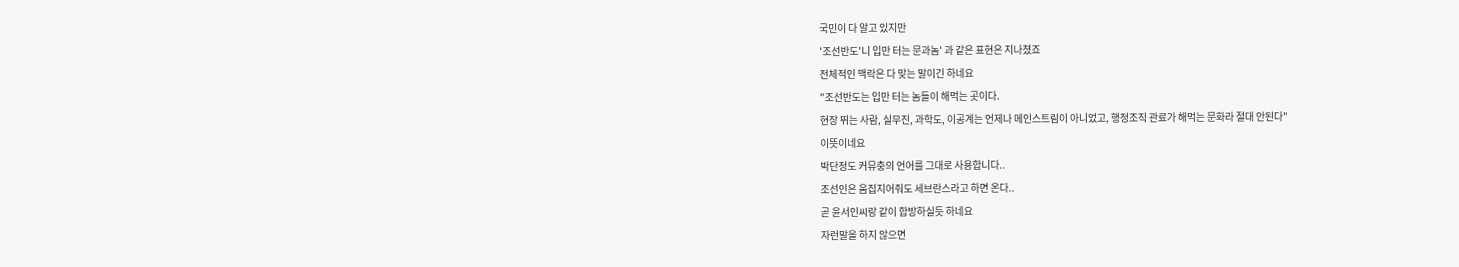국민이 다 알고 있지만
'조선반도'니 입만 터는 문과놈' 과 같은 표현은 지나쳤죠
전체적인 맥락은 다 맞는 말이긴 하네요
"조선반도는 입만 터는 놈들이 해먹는 곳이다.
현장 뛰는 사람, 실무진, 과학도, 이공계는 언제나 메인스트림이 아니었고, 행정조직 관료가 해먹는 문화라 절대 안된다"
이뜻이네요
박단정도 커뮤충의 언어를 그대로 사용합니다..
조선인은 움집지어줘도 세브란스라고 하면 온다..
곧 윤서인씨랑 같이 합방하실듯 하네요
자런말을 하지 않으면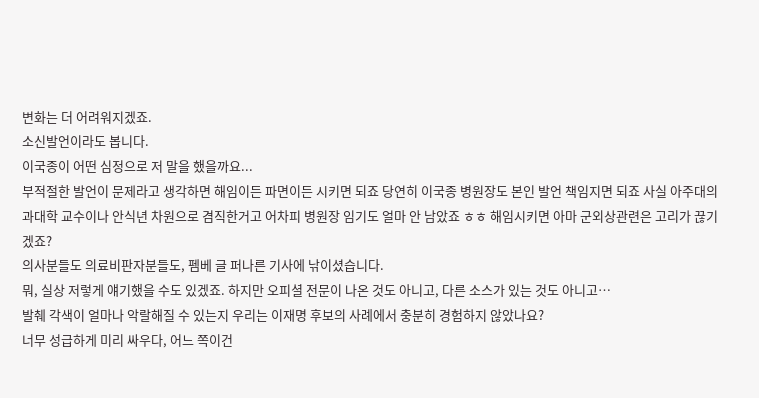변화는 더 어려워지겠죠.
소신발언이라도 봅니다.
이국종이 어떤 심정으로 저 말을 했을까요...
부적절한 발언이 문제라고 생각하면 해임이든 파면이든 시키면 되죠 당연히 이국종 병원장도 본인 발언 책임지면 되죠 사실 아주대의과대학 교수이나 안식년 차원으로 겸직한거고 어차피 병원장 임기도 얼마 안 남았죠 ㅎㅎ 해임시키면 아마 군외상관련은 고리가 끊기겠죠?
의사분들도 의료비판자분들도, 펨베 글 퍼나른 기사에 낚이셨습니다.
뭐, 실상 저렇게 얘기했을 수도 있겠죠. 하지만 오피셜 전문이 나온 것도 아니고, 다른 소스가 있는 것도 아니고…
발췌 각색이 얼마나 악랄해질 수 있는지 우리는 이재명 후보의 사례에서 충분히 경험하지 않았나요?
너무 성급하게 미리 싸우다, 어느 쪽이건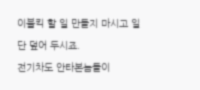이불킥 할 일 만들지 마시고 일단 덮어 두시죠.
전기차도 안타본놈들이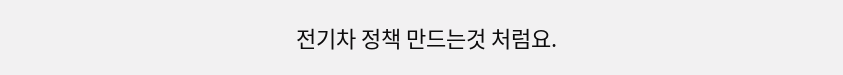전기차 정책 만드는것 처럼요.